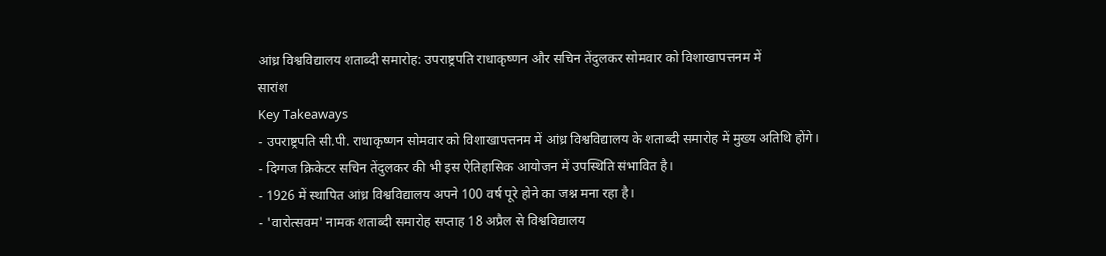आंध्र विश्वविद्यालय शताब्दी समारोह: उपराष्ट्रपति राधाकृष्णन और सचिन तेंदुलकर सोमवार को विशाखापत्तनम में
सारांश
Key Takeaways
- उपराष्ट्रपति सी.पी. राधाकृष्णन सोमवार को विशाखापत्तनम में आंध्र विश्वविद्यालय के शताब्दी समारोह में मुख्य अतिथि होंगे।
- दिग्गज क्रिकेटर सचिन तेंदुलकर की भी इस ऐतिहासिक आयोजन में उपस्थिति संभावित है।
- 1926 में स्थापित आंध्र विश्वविद्यालय अपने 100 वर्ष पूरे होने का जश्न मना रहा है।
- 'वारोत्सवम' नामक शताब्दी समारोह सप्ताह 18 अप्रैल से विश्वविद्यालय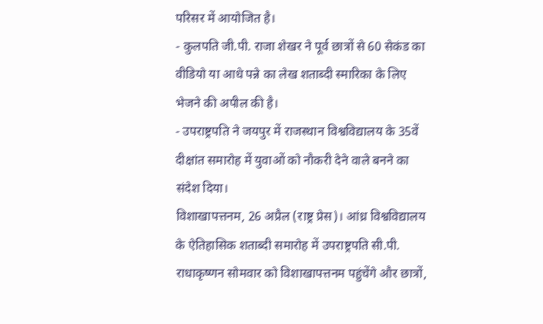परिसर में आयोजित है।
- कुलपति जी.पी. राजा शेखर ने पूर्व छात्रों से 60 सेकंड का वीडियो या आधे पन्ने का लेख शताब्दी स्मारिका के लिए भेजने की अपील की है।
- उपराष्ट्रपति ने जयपुर में राजस्थान विश्वविद्यालय के 35वें दीक्षांत समारोह में युवाओं को नौकरी देने वाले बनने का संदेश दिया।
विशाखापत्तनम, 26 अप्रैल (राष्ट्र प्रेस)। आंध्र विश्वविद्यालय के ऐतिहासिक शताब्दी समारोह में उपराष्ट्रपति सी.पी. राधाकृष्णन सोमवार को विशाखापत्तनम पहुंचेंगे और छात्रों,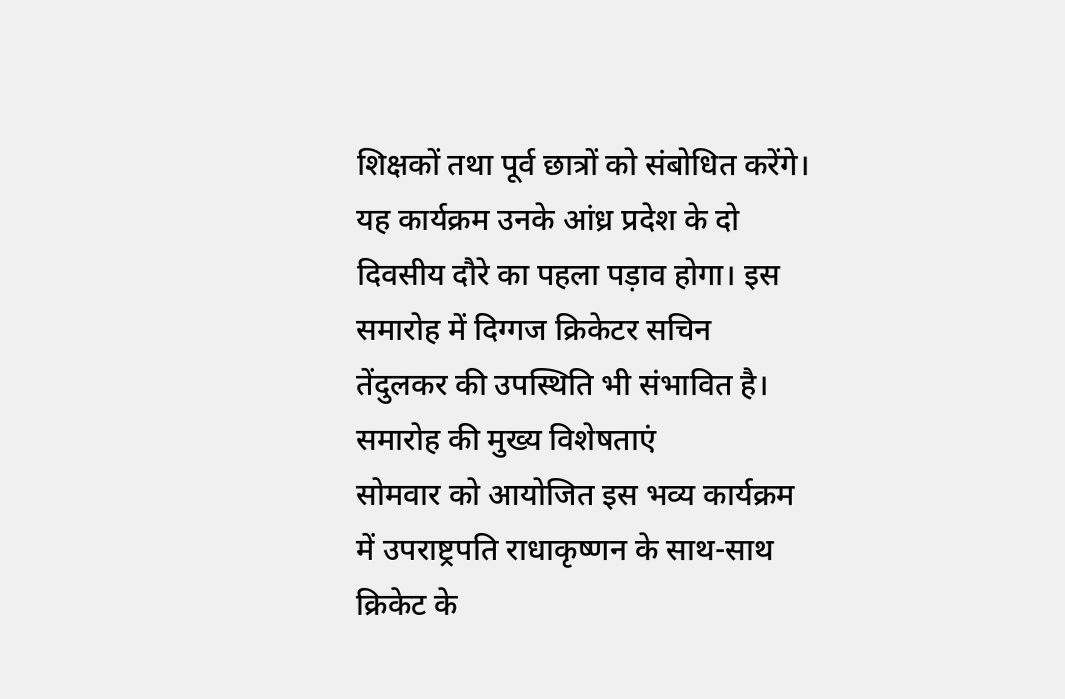शिक्षकों तथा पूर्व छात्रों को संबोधित करेंगे। यह कार्यक्रम उनके आंध्र प्रदेश के दो दिवसीय दौरे का पहला पड़ाव होगा। इस समारोह में दिग्गज क्रिकेटर सचिन तेंदुलकर की उपस्थिति भी संभावित है।
समारोह की मुख्य विशेषताएं
सोमवार को आयोजित इस भव्य कार्यक्रम में उपराष्ट्रपति राधाकृष्णन के साथ-साथ क्रिकेट के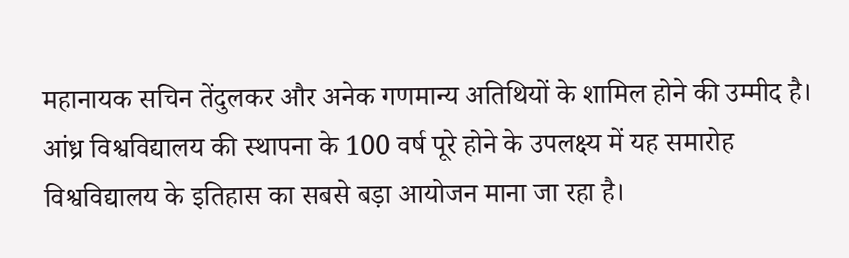महानायक सचिन तेंदुलकर और अनेक गणमान्य अतिथियों के शामिल होने की उम्मीद है। आंध्र विश्वविद्यालय की स्थापना के 100 वर्ष पूरे होने के उपलक्ष्य में यह समारोह विश्वविद्यालय के इतिहास का सबसे बड़ा आयोजन माना जा रहा है।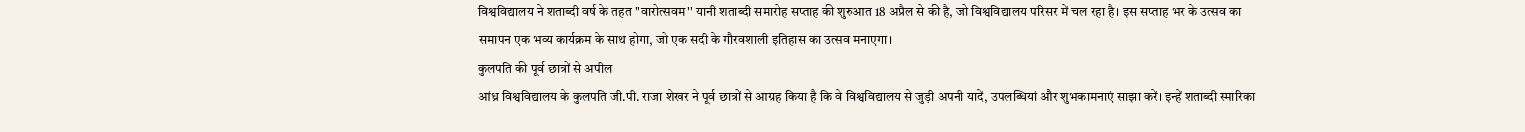विश्वविद्यालय ने शताब्दी वर्ष के तहत ''वारोत्सवम'' यानी शताब्दी समारोह सप्ताह की शुरुआत 18 अप्रैल से की है, जो विश्वविद्यालय परिसर में चल रहा है। इस सप्ताह भर के उत्सव का समापन एक भव्य कार्यक्रम के साथ होगा, जो एक सदी के गौरवशाली इतिहास का उत्सव मनाएगा।
कुलपति की पूर्व छात्रों से अपील
आंध्र विश्वविद्यालय के कुलपति जी.पी. राजा शेखर ने पूर्व छात्रों से आग्रह किया है कि वे विश्वविद्यालय से जुड़ी अपनी यादें, उपलब्धियां और शुभकामनाएं साझा करें। इन्हें शताब्दी स्मारिका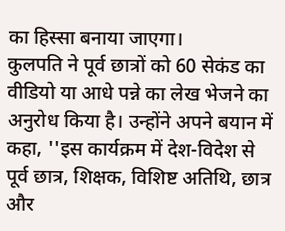का हिस्सा बनाया जाएगा।
कुलपति ने पूर्व छात्रों को 60 सेकंड का वीडियो या आधे पन्ने का लेख भेजने का अनुरोध किया है। उन्होंने अपने बयान में कहा, ''इस कार्यक्रम में देश-विदेश से पूर्व छात्र, शिक्षक, विशिष्ट अतिथि, छात्र और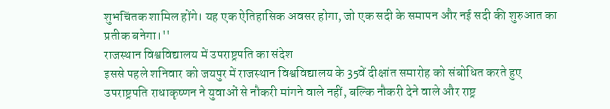शुभचिंतक शामिल होंगे। यह एक ऐतिहासिक अवसर होगा, जो एक सदी के समापन और नई सदी की शुरुआत का प्रतीक बनेगा।''
राजस्थान विश्वविद्यालय में उपराष्ट्रपति का संदेश
इससे पहले शनिवार को जयपुर में राजस्थान विश्वविद्यालय के 35वें दीक्षांत समारोह को संबोधित करते हुए उपराष्ट्रपति राधाकृष्णन ने युवाओं से नौकरी मांगने वाले नहीं, बल्कि नौकरी देने वाले और राष्ट्र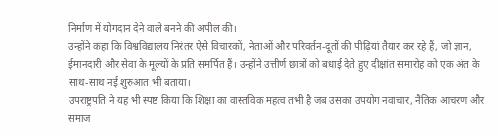निर्माण में योगदान देने वाले बनने की अपील की।
उन्होंने कहा कि विश्वविद्यालय निरंतर ऐसे विचारकों, नेताओं और परिवर्तन-दूतों की पीढ़ियां तैयार कर रहे हैं, जो ज्ञान, ईमानदारी और सेवा के मूल्यों के प्रति समर्पित हैं। उन्होंने उत्तीर्ण छात्रों को बधाई देते हुए दीक्षांत समारोह को एक अंत के साथ-साथ नई शुरुआत भी बताया।
उपराष्ट्रपति ने यह भी स्पष्ट किया कि शिक्षा का वास्तविक महत्व तभी है जब उसका उपयोग नवाचार, नैतिक आचरण और समाज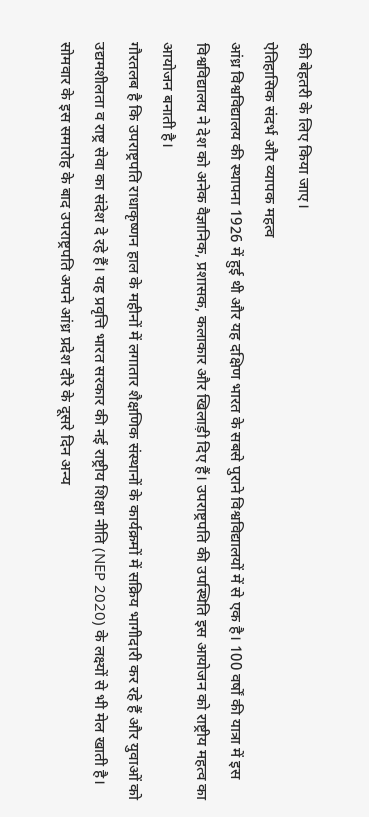की बेहतरी के लिए किया जाए।
ऐतिहासिक संदर्भ और व्यापक महत्व
आंध्र विश्वविद्यालय की स्थापना 1926 में हुई थी और यह दक्षिण भारत के सबसे पुराने विश्वविद्यालयों में से एक है। 100 वर्षों की यात्रा में इस विश्वविद्यालय ने देश को अनेक वैज्ञानिक, प्रशासक, कलाकार और खिलाड़ी दिए हैं। उपराष्ट्रपति की उपस्थिति इस आयोजन को राष्ट्रीय महत्व का आयोजन बनाती है।
गौरतलब है कि उपराष्ट्रपति राधाकृष्णन हाल के महीनों में लगातार शैक्षणिक संस्थानों के कार्यक्रमों में सक्रिय भागीदारी कर रहे हैं और युवाओं को उद्यमशीलता व राष्ट्र सेवा का संदेश दे रहे हैं। यह प्रवृत्ति भारत सरकार की नई राष्ट्रीय शिक्षा नीति (NEP 2020) के लक्ष्यों से भी मेल खाती है।
सोमवार के इस समारोह के बाद उपराष्ट्रपति अपने आंध्र प्रदेश दौरे के दूसरे दिन अन्य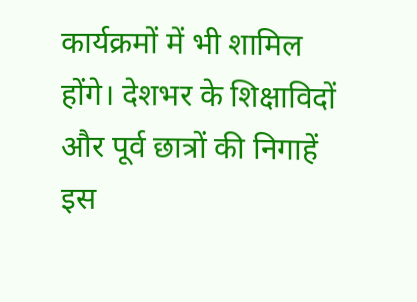कार्यक्रमों में भी शामिल होंगे। देशभर के शिक्षाविदों और पूर्व छात्रों की निगाहें इस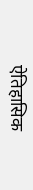ऐतिहासिक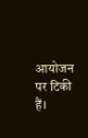आयोजन पर टिकी हैं।